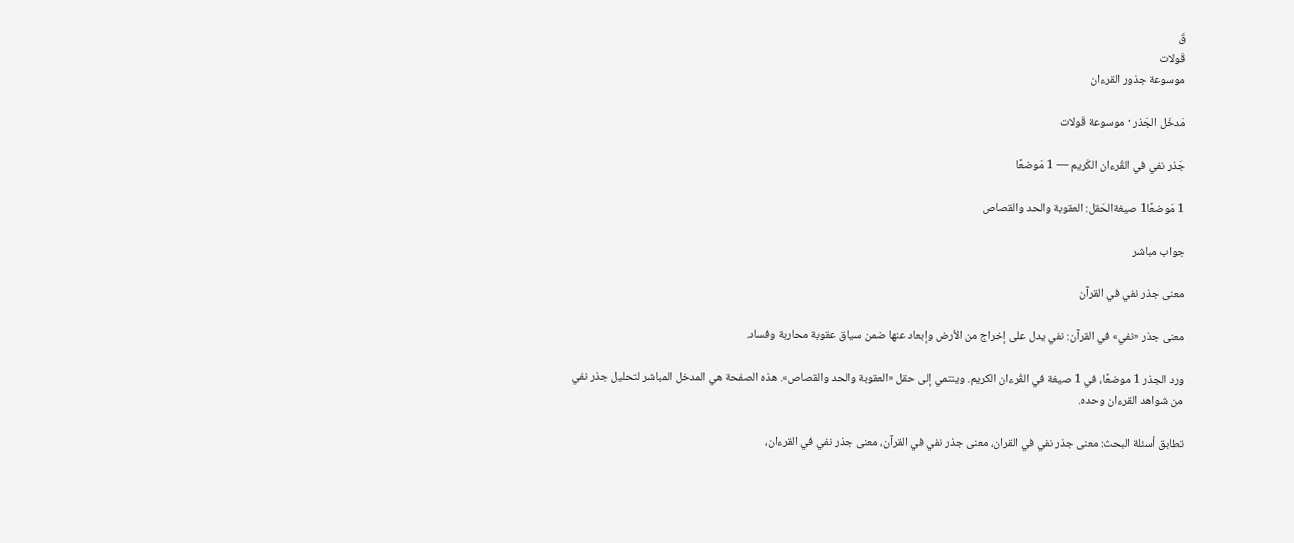قَ
قَولات
موسوعة جذور القرءان

مَدخَل الجَذر · موسوعة قَولات

جَذر نفي في القُرءان الكَريم — 1 مَوضعًا

1 مَوضعًا1 صيغةالحَقل: العقوبة والحد والقصاص

جواب مباشر

معنى جذر نفي في القرآن

معنى جذر «نفي» في القرآن: نفي يدل على إخراج من الأرض وإبعاد عنها ضمن سياق عقوبة محاربة وفساد.

ورد الجذر 1 موضعًا، في 1 صيغة في القُرءان الكريم. وينتمي إلى حقل «العقوبة والحد والقصاص». هذه الصفحة هي المدخل المباشر لتحليل جذر نفي من شواهد القرءان وحده.

تطابق أسئلة البحث: معنى جذر نفي في القران، معنى جذر نفي في القرآن، معنى جذر نفي في القرءان،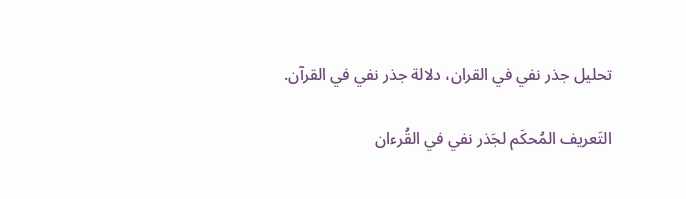تحليل جذر نفي في القران، دلالة جذر نفي في القرآن.

التَعريف المُحكَم لجَذر نفي في القُرءان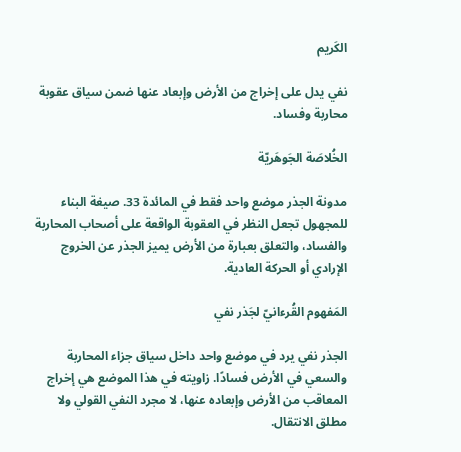الكَريم

نفي يدل على إخراج من الأرض وإبعاد عنها ضمن سياق عقوبة محاربة وفساد.

الخُلاصَة الجَوهَريّة

مدونة الجذر موضع واحد فقط في المائدة 33. صيغة البناء للمجهول تجعل النظر في العقوبة الواقعة على أصحاب المحاربة والفساد، والتعلق بعبارة من الأرض يميز الجذر عن الخروج الإرادي أو الحركة العادية.

المَفهوم القُرءانيّ لجَذر نفي

الجذر نفي يرد في موضع واحد داخل سياق جزاء المحاربة والسعي في الأرض فسادًا. زاويته في هذا الموضع هي إخراج المعاقب من الأرض وإبعاده عنها، لا مجرد النفي القولي ولا مطلق الانتقال.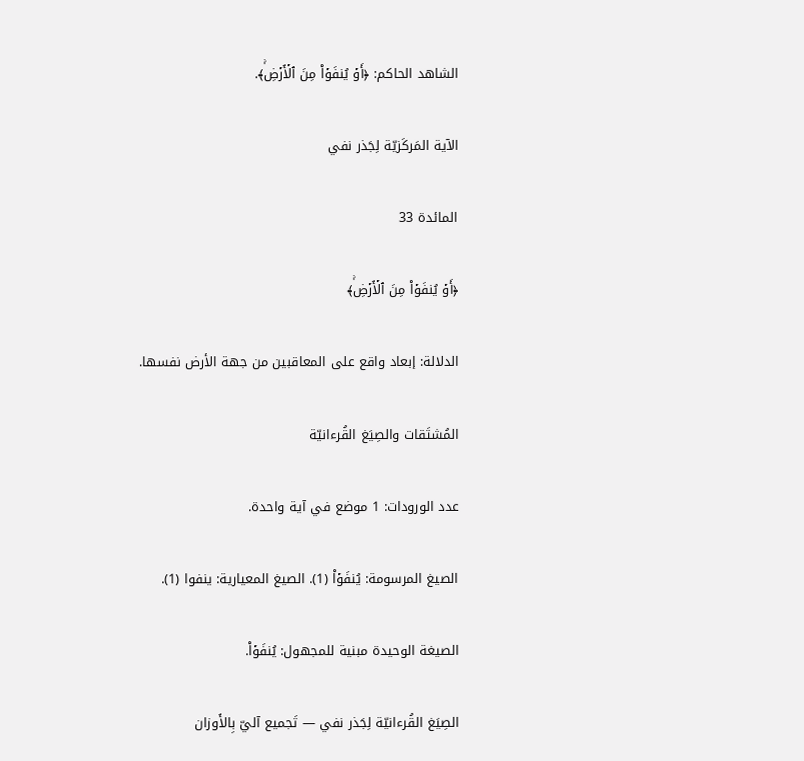الشاهد الحاكم: ﴿أَوۡ يُنفَوۡاْ مِنَ ٱلۡأَرۡضِۚ﴾.

الآية المَركَزيّة لِجَذر نفي

المائدة 33

﴿أَوۡ يُنفَوۡاْ مِنَ ٱلۡأَرۡضِۚ﴾

الدلالة: إبعاد واقع على المعاقبين من جهة الأرض نفسها.

المُشتَقات والصِيَغ القُرءانيّة

عدد الورودات: 1 موضع في آية واحدة.

الصيغ المرسومة: يُنفَوۡاْ (1). الصيغ المعيارية: ينفوا (1).

الصيغة الوحيدة مبنية للمجهول: يُنفَوۡاْ.

الصِيَغ القُرءانيّة لِجَذر نفي — تَجميع آليّ بِالأَوزان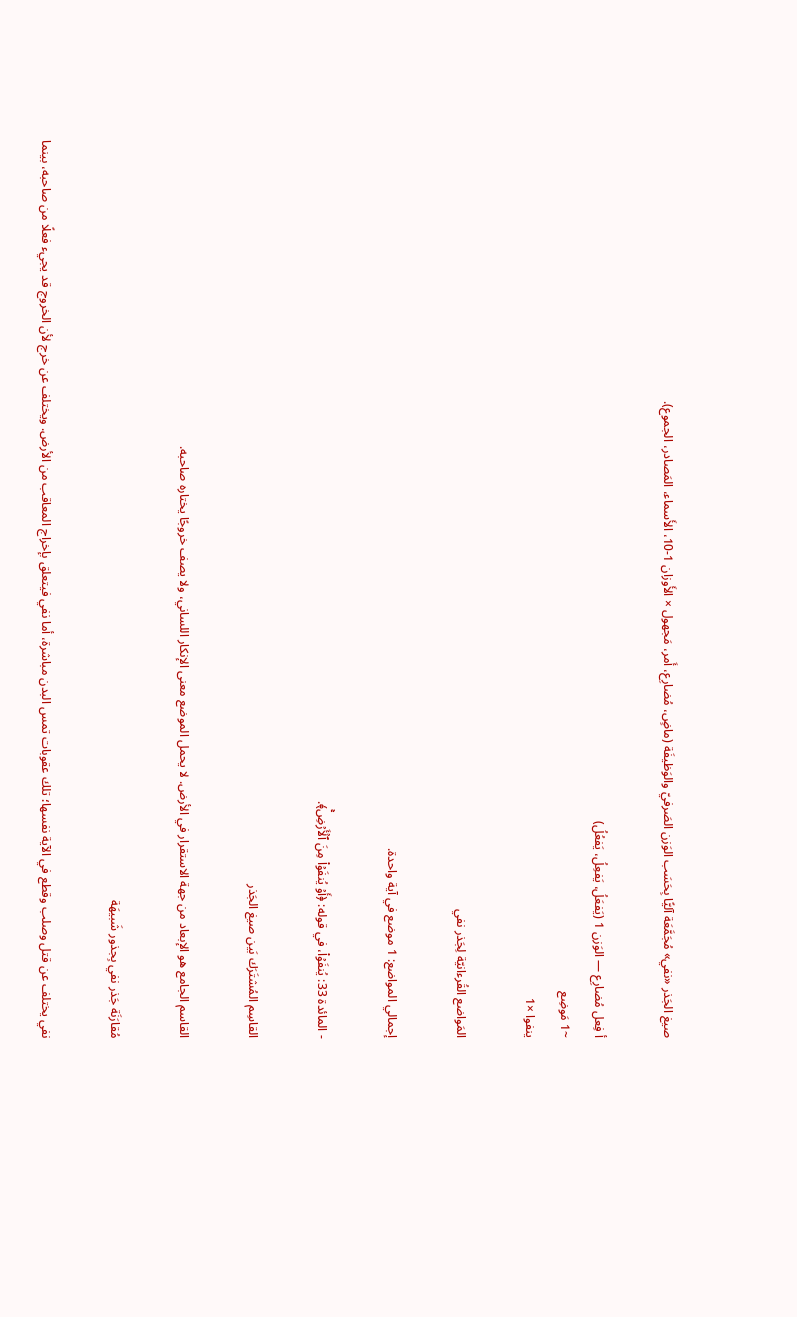صيغ الجَذر «نفي» مُجَمَّعَة آليًّا بِحَسَب الوَزن الصَرفيّ والوَظيفَة (ماضٍ، مُضارِع، أَمر، مَجهول × الأَوزان 1-10، الأَسماء، المَصادر، الجموع).

أ فِعل مُضارِع — الوَزن 1 (يَفعَلُ، يَفعِلُ، يَفعُلُ)
~1 مَوضِع
ينفوا ×1

المَواضع القُرءانيّة لِجَذر نفي

إجمالي المواضع: 1 موضع في آية واحدة.

- المائدة 33: يُنفَوۡاْ، في قوله: ﴿أَوۡ يُنفَوۡاْ مِنَ ٱلۡأَرۡضِۚ﴾.

القاسِم المُشتَرَك بَين صيغ الجَذر

القاسم الجامع هو الإبعاد من جهة الاستقرار في الأرض. لا يحمل الموضع معنى الإنكار اللساني، ولا يصف خروجًا يختاره صاحبه.

مُقارَنَة جَذر نفي بِجذور شَبيهَة

نفي يختلف عن قتل وصلب وقطع في الآية نفسها؛ تلك عقوبات تمس البدن مباشرة، أما نفي فيتعلق بإخراج المعاقب من الأرض. ويختلف عن خرج لأن الخروج قد يجيء فعلًا من صاحبه، بينما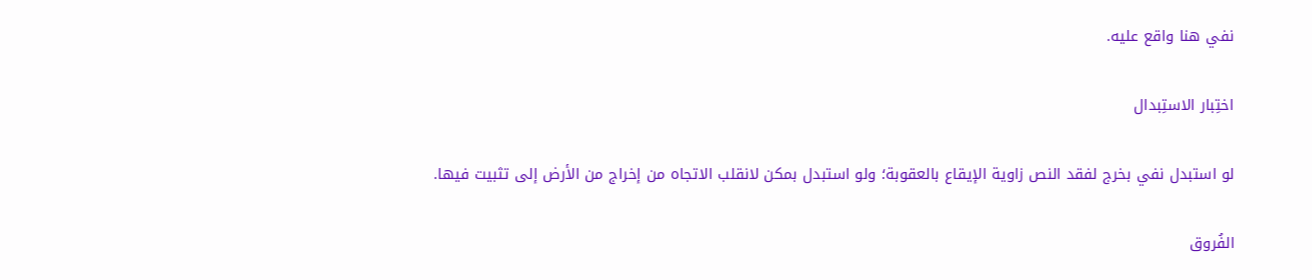نفي هنا واقع عليه.

اختِبار الاستِبدال

لو استبدل نفي بخرج لفقد النص زاوية الإيقاع بالعقوبة؛ ولو استبدل بمكن لانقلب الاتجاه من إخراج من الأرض إلى تثبيت فيها.

الفُروق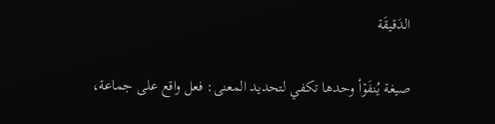الدَقيقَة

صيغة يُنفَوۡاْ وحدها تكفي لتحديد المعنى: فعل واقع على جماعة،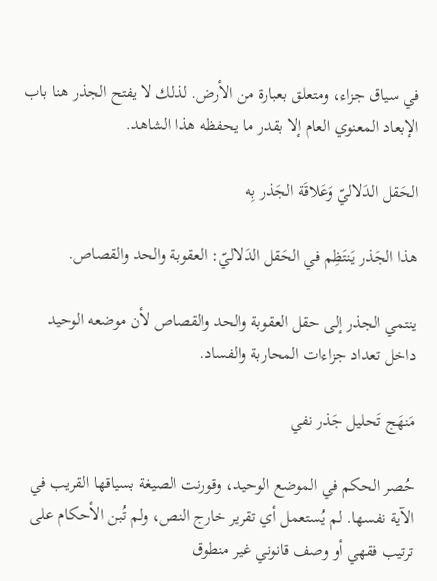في سياق جزاء، ومتعلق بعبارة من الأرض. لذلك لا يفتح الجذر هنا باب الإبعاد المعنوي العام إلا بقدر ما يحفظه هذا الشاهد.

الحَقل الدَلاليّ وَعَلاقَة الجَذر بِه

هذا الجَذر يَنتَظِم في الحَقل الدَلاليّ: العقوبة والحد والقصاص.

ينتمي الجذر إلى حقل العقوبة والحد والقصاص لأن موضعه الوحيد داخل تعداد جزاءات المحاربة والفساد.

مَنهَج تَحليل جَذر نفي

حُصر الحكم في الموضع الوحيد، وقورنت الصيغة بسياقها القريب في الآية نفسها. لم يُستعمل أي تقرير خارج النص، ولم تُبن الأحكام على ترتيب فقهي أو وصف قانوني غير منطوق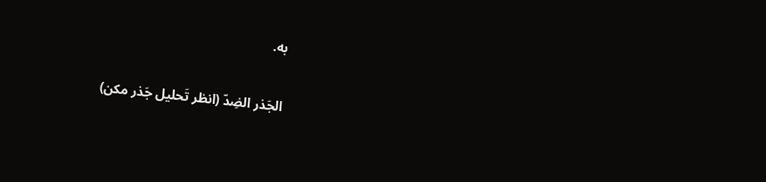به.

الجَذر الضِدّ (انظر تَحليل جَذر مكن)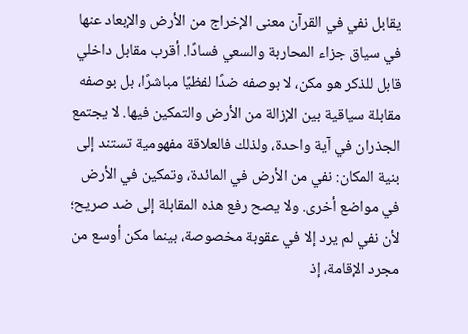يقابل نفي في القرآن معنى الإخراج من الأرض والإبعاد عنها في سياق جزاء المحاربة والسعي فسادًا. أقرب مقابل داخلي قابل للذكر هو مكن، لا بوصفه ضدًا لفظيًا مباشرًا، بل بوصفه مقابلة سياقية بين الإزالة من الأرض والتمكين فيها. لا يجتمع الجذران في آية واحدة، ولذلك فالعلاقة مفهومية تستند إلى بنية المكان: نفي من الأرض في المائدة، وتمكين في الأرض في مواضع أخرى. ولا يصح رفع هذه المقابلة إلى ضد صريح؛ لأن نفي لم يرد إلا في عقوبة مخصوصة، بينما مكن أوسع من مجرد الإقامة، إذ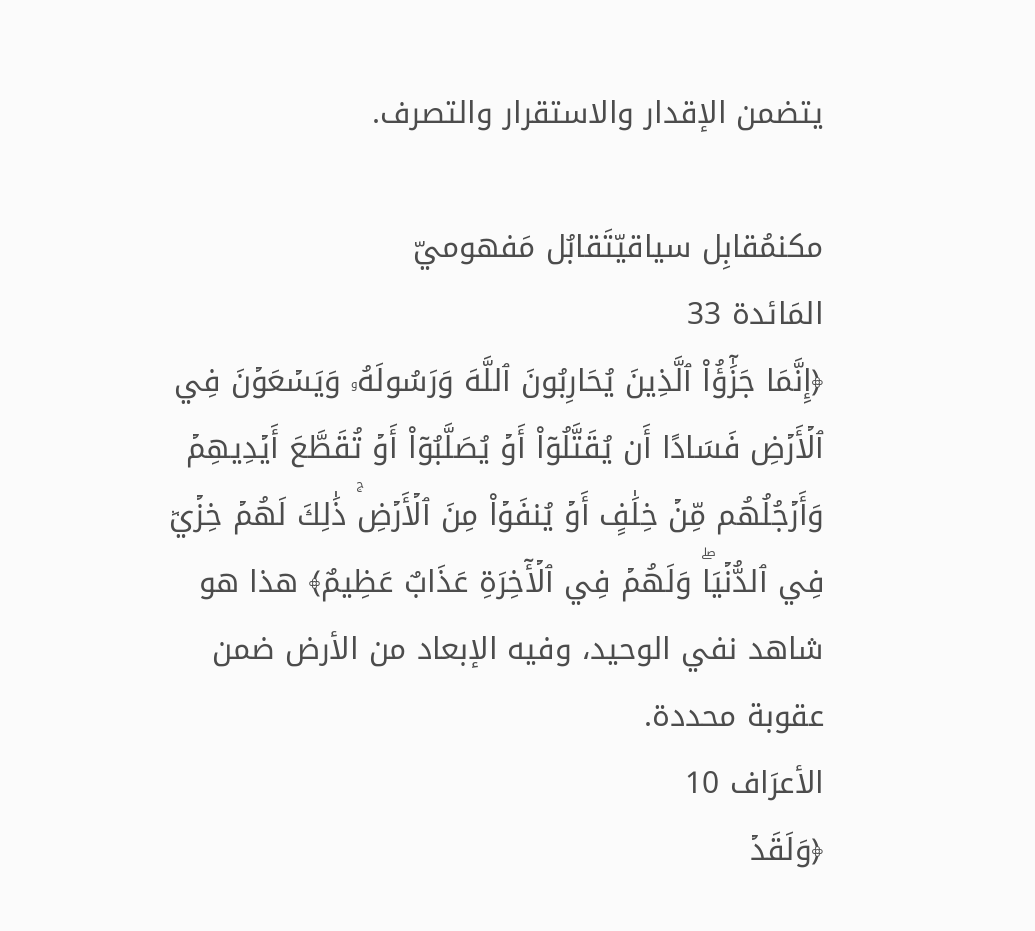يتضمن الإقدار والاستقرار والتصرف.

مكنمُقابِل سياقيّتَقابُل مَفهوميّ
المَائدة 33
﴿إِنَّمَا جَزَٰٓؤُاْ ٱلَّذِينَ يُحَارِبُونَ ٱللَّهَ وَرَسُولَهُۥ وَيَسۡعَوۡنَ فِي ٱلۡأَرۡضِ فَسَادًا أَن يُقَتَّلُوٓاْ أَوۡ يُصَلَّبُوٓاْ أَوۡ تُقَطَّعَ أَيۡدِيهِمۡ وَأَرۡجُلُهُم مِّنۡ خِلَٰفٍ أَوۡ يُنفَوۡاْ مِنَ ٱلۡأَرۡضِۚ ذَٰلِكَ لَهُمۡ خِزۡيٞ فِي ٱلدُّنۡيَاۖ وَلَهُمۡ فِي ٱلۡأٓخِرَةِ عَذَابٌ عَظِيمٌ﴾ هذا هو شاهد نفي الوحيد، وفيه الإبعاد من الأرض ضمن عقوبة محددة.
الأعرَاف 10
﴿وَلَقَدۡ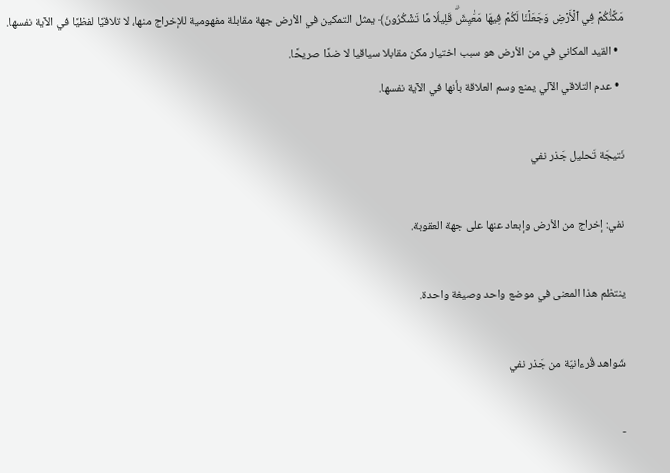مَكَّنَّٰكُمۡ فِي ٱلۡأَرۡضِ وَجَعَلۡنَا لَكُمۡ فِيهَا مَعَٰيِشَۗ قَلِيلٗا مَّا تَشۡكُرُونَ﴾ يمثل التمكين في الأرض جهة مقابلة مفهومية للإخراج منها، لا تلاقيًا لفظيًا في الآية نفسها.
  • القيد المكاني في من الأرض هو سبب اختيار مكن مقابلا سياقيا لا ضدًا صريحًا.
  • عدم التلاقي الآلي يمنع وسم العلاقة بأنها في الآية نفسها.

نَتيجَة تَحليل جَذر نفي

نفي: إخراج من الأرض وإبعاد عنها على جهة العقوبة.

ينتظم هذا المعنى في موضع واحد وصيغة واحدة.

شَواهد قُرءانيّة من جَذر نفي

-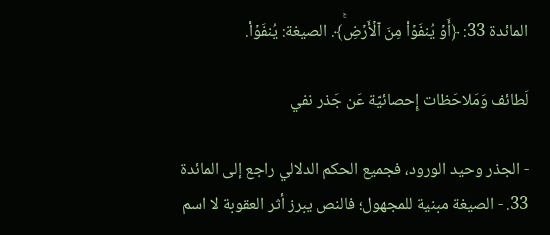المائدة 33: ﴿أَوۡ يُنفَوۡاْ مِنَ ٱلۡأَرۡضِۚ﴾. الصيغة: يُنفَوۡاْ.

لَطائف وَمَلاحَظات إِحصائيّة عَن جَذر نفي

- الجذر وحيد الورود، فجميع الحكم الدلالي راجع إلى المائدة 33. - الصيغة مبنية للمجهول؛ فالنص يبرز أثر العقوبة لا اسم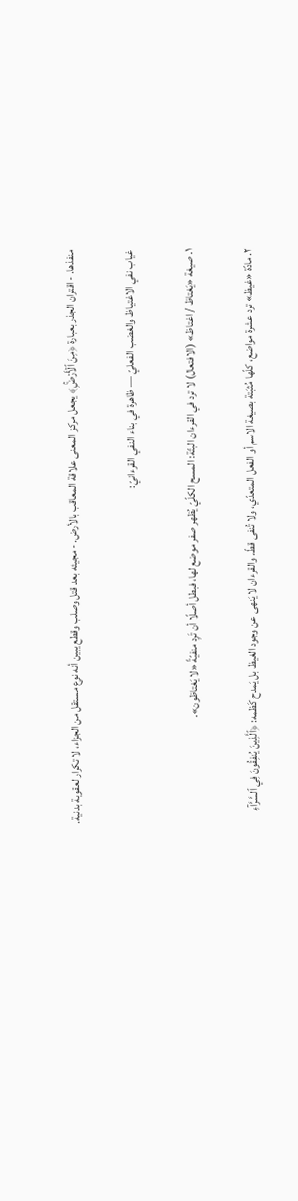منفذها. - اقتران الجذر بعبارة ﴿مِنَ ٱلۡأَرۡضِۚ﴾ يجعل مركز المعنى علاقة المعاقب بالأرض. - مجيئه بعد قتل وصلب وقطع يبين أنه نوع مستقل من الجزاء، لا تكرار لعقوبة بدنية.

غياب نفي الاغتياظ والغضب الفعليّ — ظاهرة في بناء النفي القرءانيّ:

١. صيغة «يَغتاظ / اغتاظ» (الافتعال) لا ترد في القرءان البتّة: المسح الكلّيّ يُظهر صفر موضع لها، فبطل أصلًا أن تَرِد منفيّةً «لا يَغتاظون».

٢. مادّة «غيظ» ترد عشرة مواضع، كلّها مُثبَتة بصيغة الاسم أو الفعل المتعدّي، ولا تُنفى قطّ. والقرءان لا يَنهى عن وجود الغيظ بل يَمدح كَظمه: ﴿ٱلَّذِينَ يُنفِقُونَ فِي ٱلسَّرَّآءِ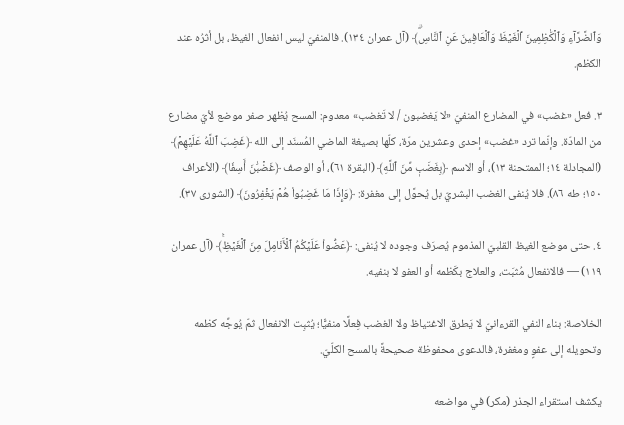وَٱلضَّرَّآءِ وَٱلۡكَٰظِمِينَ ٱلۡغَيۡظَ وَٱلۡعَافِينَ عَنِ ٱلنَّاسِۗ﴾ (آل عمران ١٣٤). فالمنفيّ ليس انفعال الغيظ، بل أثرُه عند الكظم.

٣. فعل «غضب» في المضارع المنفيّ «لا يَغضبون / لا تَغضب» معدوم: المسح يُظهر صفر موضع لأيّ مضارع من المادّة. وإنّما ترد «غضب» إحدى وعشرين مرّة، كلّها بصيغة الماضي المُسنَد إلى الله ﴿غَضِبَ ٱللَّهُ عَلَيۡهِمۡ﴾ (المجادلة ١٤؛ الممتحنة ١٣)، أو الاسم ﴿بِغَضَبٖ مِّنَ ٱللَّهِ﴾ (البقرة ٦١)، أو الوصف ﴿غَضۡبَٰنَ أَسِفٗا﴾ (الأعراف ١٥٠؛ طه ٨٦). فلا يُنفى الغضب البشريّ بل يُحوَّل إلى مغفرة: ﴿وَإِذَا مَا غَضِبُواْ هُمۡ يَغۡفِرُونَ﴾ (الشورى ٣٧).

٤. حتى موضع الغيظ القلبيّ المذموم يُصرَف وجوده لا يُنفى: ﴿عَضُّواْ عَلَيۡكُمُ ٱلۡأَنَامِلَ مِنَ ٱلۡغَيۡظِۚ﴾ (آل عمران ١١٩) — فالانفعال مُثبَت، والعلاج بكَظمه أو العفو لا بنفيه.

الخلاصة: بناء النفي القرءانيّ لا يَطرق الاغتياظ ولا الغضب فِعلًا منفيًّا؛ يُثبِت الانفعال ثمّ يُوجِّه كظمه وتحويله إلى عفوٍ ومغفرة، فالدعوى محفوظة صحيحةً بالمسح الكلّيّ.

يكشف استقراء الجذر (مكر) في مواضعه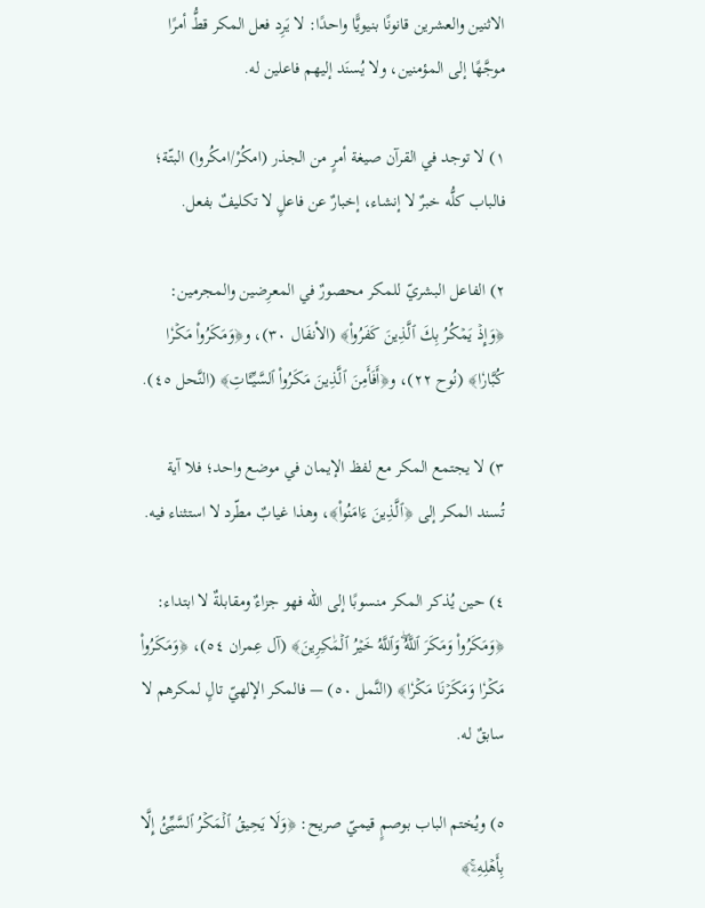الاثنين والعشرين قانونًا بنيويًّا واحدًا: لا يَرِد فعل المكر قطُّ أمرًا موجَّهًا إلى المؤمنين، ولا يُسنَد إليهم فاعلين له.

١) لا توجد في القرآن صيغة أمرٍ من الجذر (امكُرْ/امكُروا) البتّة؛ فالباب كلُّه خبرٌ لا إنشاء، إخبارٌ عن فاعلٍ لا تكليفٌ بفعل.

٢) الفاعل البشريّ للمكر محصورٌ في المعرِضين والمجرمين: ﴿وَإِذۡ يَمۡكُرُ بِكَ ٱلَّذِينَ كَفَرُواْ﴾ (الأنفَال ٣٠)، و﴿وَمَكَرُواْ مَكۡرٗا كُبَّارٗا﴾ (نُوح ٢٢)، و﴿أَفَأَمِنَ ٱلَّذِينَ مَكَرُواْ ٱلسَّيِّـَٔاتِ﴾ (النَّحل ٤٥).

٣) لا يجتمع المكر مع لفظ الإيمان في موضع واحد؛ فلا آية تُسند المكر إلى ﴿ٱلَّذِينَ ءَامَنُواْ﴾، وهذا غيابٌ مطّرد لا استثناء فيه.

٤) حين يُذكر المكر منسوبًا إلى الله فهو جزاءٌ ومقابلةٌ لا ابتداء: ﴿وَمَكَرُواْ وَمَكَرَ ٱللَّهُۖ وَٱللَّهُ خَيۡرُ ٱلۡمَٰكِرِينَ﴾ (آل عِمران ٥٤)، ﴿وَمَكَرُواْ مَكۡرٗا وَمَكَرۡنَا مَكۡرٗا﴾ (النَّمل ٥٠) — فالمكر الإلهيّ تالٍ لمكرهم لا سابقٌ له.

٥) ويُختم الباب بوصمٍ قيميّ صريح: ﴿وَلَا يَحِيقُ ٱلۡمَكۡرُ ٱلسَّيِّئُ إِلَّا بِأَهۡلِهِۦۚ﴾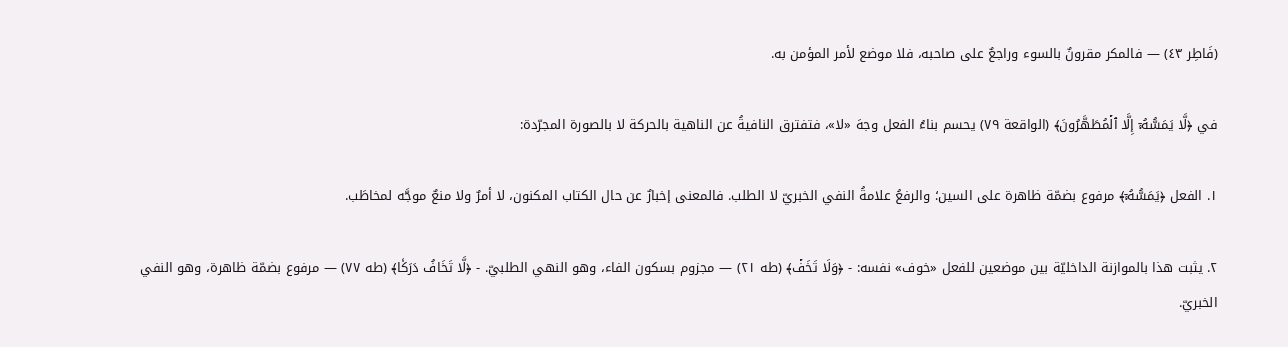(فَاطِر ٤٣) — فالمكر مقرونٌ بالسوء وراجعٌ على صاحبه، فلا موضع لأمر المؤمن به.

في ﴿لَّا يَمَسُّهُۥٓ إِلَّا ٱلۡمُطَهَّرُونَ﴾ (الواقعة ٧٩) يحسم بناءُ الفعل وجهَ «لا»، فتفترق النافيةُ عن الناهية بالحركة لا بالصورة المجرّدة:

١. الفعل ﴿يَمَسُّهُۥٓ﴾ مرفوع بضمّة ظاهرة على السين؛ والرفعُ علامةُ النفي الخبريّ لا الطلب. فالمعنى إخبارٌ عن حال الكتاب المكنون، لا أمرٌ ولا منعٌ موجَّه لمخاطَب.

٢. يثبت هذا بالموازنة الداخليّة بين موضعين للفعل «خوف» نفسه: - ﴿وَلَا تَخَفۡ﴾ (طه ٢١) — مجزوم بسكون الفاء، وهو النهي الطلبيّ. - ﴿لَّا تَخَافُ دَرَكٗا﴾ (طه ٧٧) — مرفوع بضمّة ظاهرة، وهو النفي الخبريّ.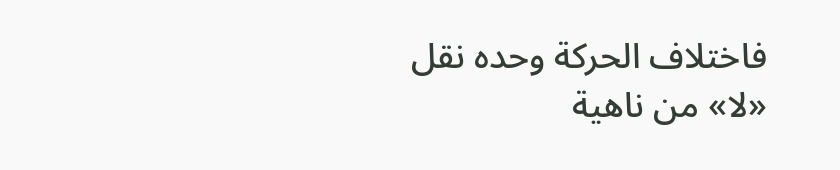فاختلاف الحركة وحده نقل «لا» من ناهية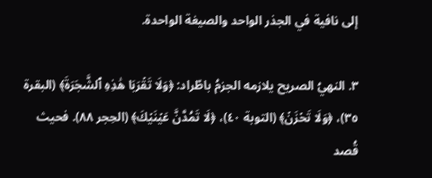إلى نافية في الجذر الواحد والصيغة الواحدة.

٣. النهيُ الصريح يلازمه الجزمُ باطّراد: ﴿وَلَا تَقۡرَبَا هَٰذِهِ ٱلشَّجَرَةَ﴾ (البقرة ٣٥)، ﴿وَلَا تَحۡزَنۡ﴾ (التوبة ٤٠)، ﴿لَا تَمُدَّنَّ عَيۡنَيۡكَ﴾ (الحِجر ٨٨). فحيث قُصد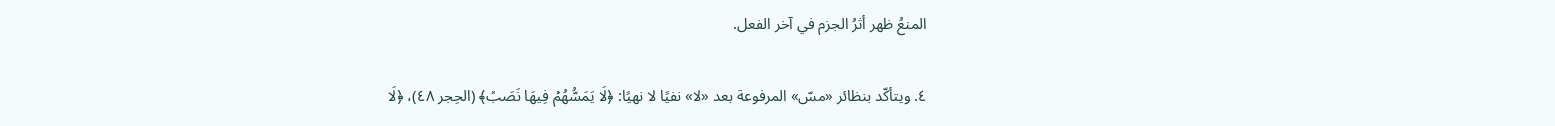المنعُ ظهر أثرُ الجزم في آخر الفعل.

٤. ويتأكّد بنظائر «مسّ» المرفوعة بعد «لا» نفيًا لا نهيًا: ﴿لَا يَمَسُّهُمۡ فِيهَا نَصَبٞ﴾ (الحِجر ٤٨)، ﴿لَا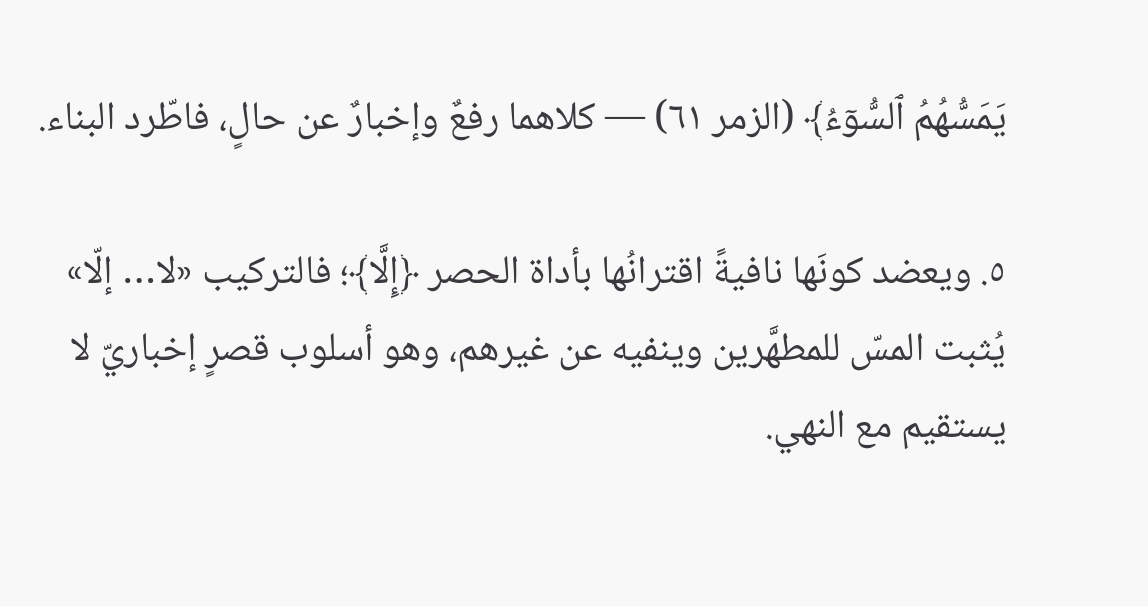يَمَسُّهُمُ ٱلسُّوٓءُ﴾ (الزمر ٦١) — كلاهما رفعٌ وإخبارٌ عن حالٍ، فاطّرد البناء.

٥. ويعضد كونَها نافيةً اقترانُها بأداة الحصر ﴿إِلَّا﴾؛ فالتركيب «لا… إلّا» يُثبت المسّ للمطهَّرين وينفيه عن غيرهم، وهو أسلوب قصرٍ إخباريّ لا يستقيم مع النهي.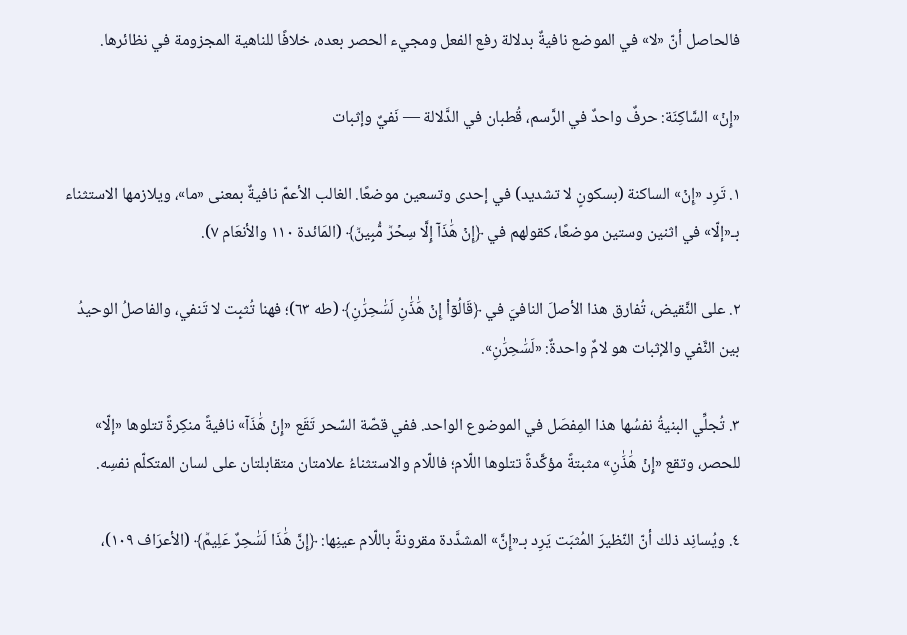فالحاصل أنّ «لا» في الموضع نافيةٌ بدلالة رفع الفعل ومجيء الحصر بعده، خلافًا للناهية المجزومة في نظائرها.

«إِنۡ» السَّاكِنَة: حرفٌ واحدٌ في الرَّسم، قُطبان في الدَّلالة — نَفيٌ وإثبات

١. تَرِد «إِنۡ» الساكنة (بسكونٍ لا تشديد) في إحدى وتسعين موضعًا. الغالب الأعمّ نافيةٌ بمعنى «ما»، ويلازمها الاستثناء بـ«إلّا» في اثنين وستين موضعًا، كقولهم في ﴿إِنۡ هَٰذَآ إِلَّا سِحۡرٞ مُّبِينٞ﴾ (المَائدة ١١٠ والأنعَام ٧).

٢. على النَّقيض، تُفارق هذا الأصلَ النافيَ في ﴿قَالُوٓاْ إِنۡ هَٰذَٰنِ لَسَٰحِرَٰنِ﴾ (طه ٦٣)؛ فهنا تُثبِت لا تَنفي، والفاصلُ الوحيدُ بين النَّفي والإثبات هو لامٌ واحدةٌ: «لَسَٰحِرَٰنِ».

٣. تُجلِّي البنيةُ نفسُها هذا المِفصَل في الموضوع الواحد. ففي قصّة السّحر تَقَع «إِنۡ هَٰذَآ» نافيةً منكِرةً تتلوها «إلّا» للحصر، وتقع «إِنۡ هَٰذَٰنِ» مثبتةً مؤكَّدةً تتلوها اللّام؛ فاللّام والاستثناءُ علامتان متقابلتان على لسان المتكلّم نفسِه.

٤. ويُسانِد ذلك أنّ النّظيرَ المُثبَت يَرِد بـ«إِنَّ» المشدَّدة مقرونةً باللّام عينِها: ﴿إِنَّ هَٰذَا لَسَٰحِرٌ عَلِيمٞ﴾ (الأعرَاف ١٠٩)،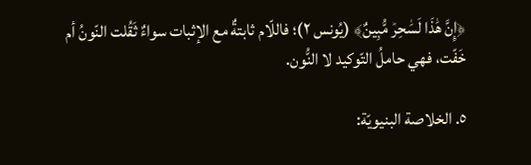﴿إِنَّ هَٰذَا لَسَٰحِرٞ مُّبِينٌ﴾ (يُونس ٢)؛ فاللّام ثابتةٌ مع الإثبات سواءٌ ثَقُلت النّونُ أم خَفّت، فهي حاملُ التّوكيد لا النُّون.

٥. الخلاصة البنيويّة: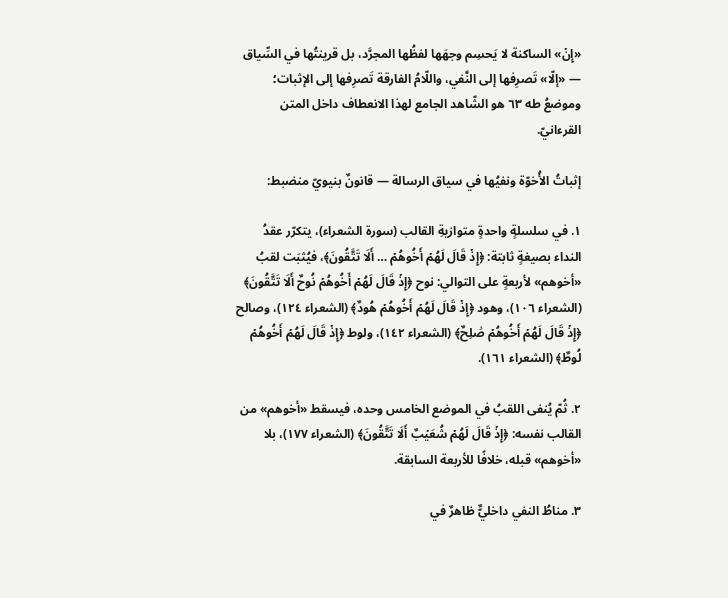«إِنۡ» الساكنة لا يَحسِم وجهَها لفظُها المجرَّد، بل قرينتُها في السِّياق — «إلّا» تَصرِفها إلى النَّفي، واللّامُ الفارقة تَصرِفها إلى الإثبات؛ وموضعُ طه ٦٣ هو الشّاهد الجامع لهذا الانعطاف داخل المتن القرءانيّ.

إثباتُ الأُخوّة ونفيُها في سياق الرسالة — قانونٌ بنيويّ منضبط:

١. في سلسلةٍ واحدةٍ متوازيةِ القالب (سورة الشعراء)، يتكرّر عقدُ النداء بصيغةٍ ثابتة: ﴿إِذۡ قَالَ لَهُمۡ أَخُوهُمۡ … أَلَا تَتَّقُونَ﴾، فيُثبَت لقبُ «أخوهم» لأربعةٍ على التوالي: نوح ﴿إِذۡ قَالَ لَهُمۡ أَخُوهُمۡ نُوحٌ أَلَا تَتَّقُونَ﴾ (الشعراء ١٠٦)، وهود ﴿إِذۡ قَالَ لَهُمۡ أَخُوهُمۡ هُودٌ﴾ (الشعراء ١٢٤)، وصالح ﴿إِذۡ قَالَ لَهُمۡ أَخُوهُمۡ صَٰلِحٌ﴾ (الشعراء ١٤٢)، ولوط ﴿إِذۡ قَالَ لَهُمۡ أَخُوهُمۡ لُوطٌ﴾ (الشعراء ١٦١).

٢. ثُمّ يُنفى اللقبُ في الموضع الخامس وحده، فيسقط «أخوهم» من القالب نفسه: ﴿إِذۡ قَالَ لَهُمۡ شُعَيۡبٌ أَلَا تَتَّقُونَ﴾ (الشعراء ١٧٧)، بلا «أخوهم» قبله، خلافًا للأربعة السابقة.

٣. مناطُ النفي داخليٌّ ظاهرٌ في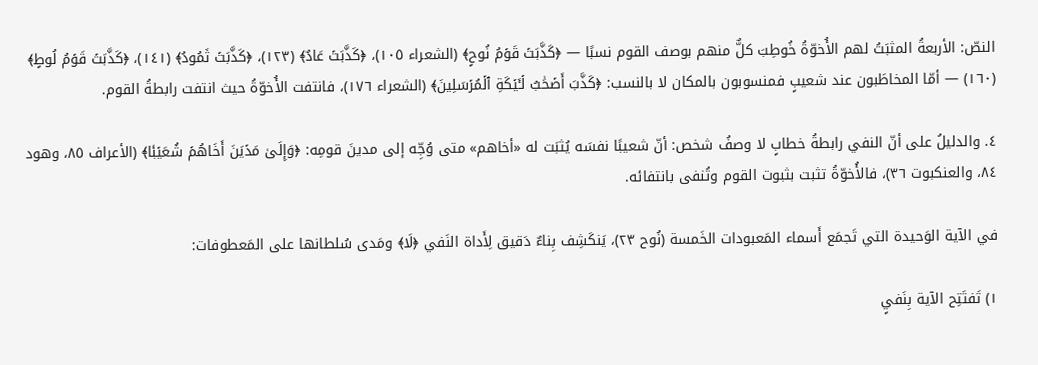النصّ: الأربعةُ المثبَتُ لهم الأُخوّةُ خُوطِبَ كلٌّ منهم بوصف القوم نسبًا — ﴿كَذَّبَتۡ قَوۡمُ نُوحٍ﴾ (الشعراء ١٠٥)، ﴿كَذَّبَتۡ عَادٌ﴾ (١٢٣)، ﴿كَذَّبَتۡ ثَمُودُ﴾ (١٤١)، ﴿كَذَّبَتۡ قَوۡمُ لُوطٍ﴾ (١٦٠) — أمّا المخاطَبون عند شعيبٍ فمنسوبون بالمكان لا بالنسب: ﴿كَذَّبَ أَصۡحَٰبُ لۡـَٔيۡكَةِ ٱلۡمُرۡسَلِينَ﴾ (الشعراء ١٧٦)، فانتفت الأُخوّةُ حيث انتفت رابطةُ القوم.

٤. والدليلُ على أنّ النفي رابطةُ خطابٍ لا وصفُ شخص: أنّ شعيبًا نفسَه يُثبَت له «أخاهم» متى وُجِّه إلى مدينَ قومِه: ﴿وَإِلَىٰ مَدۡيَنَ أَخَاهُمۡ شُعَيۡبٗا﴾ (الأعراف ٨٥، وهود ٨٤، والعنكبوت ٣٦)، فالأُخوّةُ تثبت بثبوت القوم وتُنفى بانتفائه.

في الآية الوَحيدة التي تَجمَع أَسماء المَعبودات الخَمسة (نُوح ٢٣)، يَنكَشِف بِناءٌ دَقيق لِأَداة النَفي ﴿لَا﴾ ومَدى سُلطانها على المَعطوفات:

١) تَفتَتِح الآية بِنَفيٍ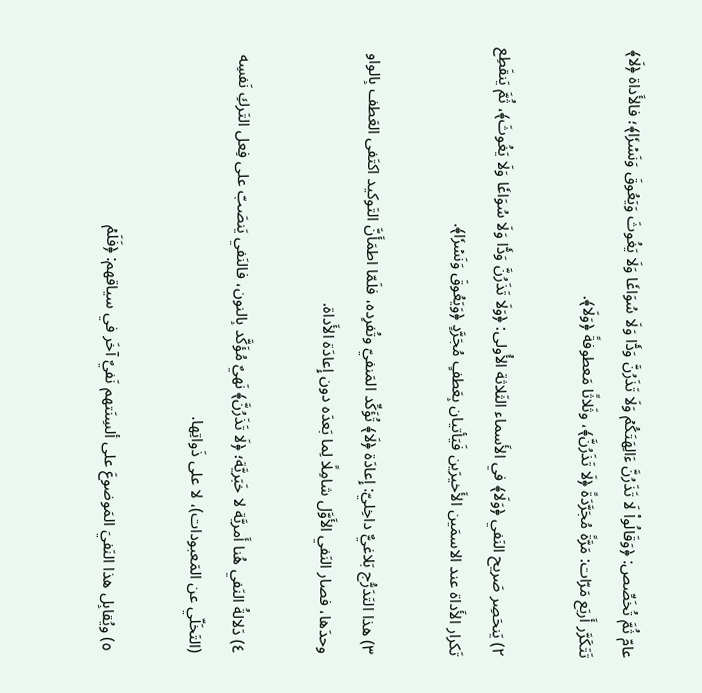عامّ ثُمَّ تُخَصِّص: ﴿وَقَالُواْ لَا تَذَرُنَّ ءَالِهَتَكُمۡ وَلَا تَذَرُنَّ وَدّٗا وَلَا سُوَاعٗا وَلَا يَغُوثَ وَيَعُوقَ وَنَسۡرٗا﴾؛ فالأَداة ﴿لَا﴾ تَتَكَرَّر أَربَع مَرّات: مَرَّةً مُجَرَّدَةً ﴿لَا تَذَرُنَّ﴾، وثَلاثًا مَعطوفةً ﴿وَلَا﴾.

٢) يَنحَصِر صَريح النَفي ﴿وَلَا﴾ في الأَسماء الثَلاثة الأُولى: ﴿وَلَا تَذَرُنَّ وَدّٗا وَلَا سُوَاعٗا وَلَا يَغُوثَ﴾، ثُمَّ يَنقَطِع تَكرار الأَداة عند الاسمَين الأَخيرَين فَيَأتيان بِعَطفٍ مُجَرَّدٍ ﴿وَيَعُوقَ وَنَسۡرٗا﴾.

٣) هذا التَدَرُّج بَلاغيٌّ داخِليّ: إِعادَة ﴿لَا﴾ تُؤَكِّد المَنفيّ وتُفرِده، فلَمّا اطمَأَنَّ التَوكيد اكتَفى العَطف بِالواو وحدَها، فصار النَفي الأَوَّل شامِلًا لِما بَعدَه دون إِعادَة الأَداة.

٤) دَلالةُ النَفي هُنا أَمريَّة لا خَبَريَّة؛ ﴿لَا تَذَرُنَّ﴾ نَهيٌ مُؤَكَّد بِالنون، فالنَفي يَنصَبّ على فِعل التَركِ نَفسِه (التَخَلّي عن المَعبودات)، لا على ذَواتِها.

٥) ويُقابِل هذا النَفيَ المَوضوعَ على ألسِنَتهم نَفيٌ آخَر في سياقهم: ﴿فَلَمۡ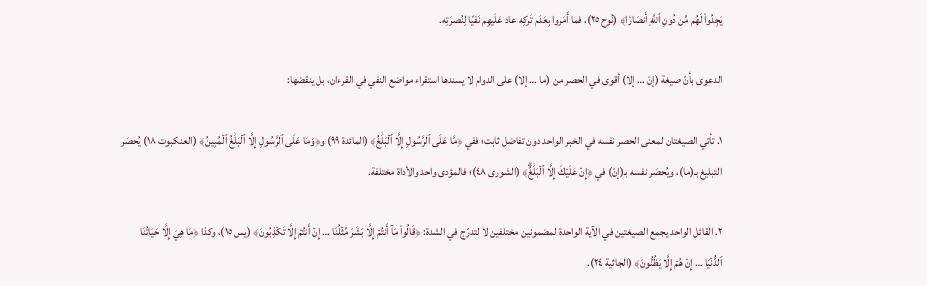يَجِدُواْ لَهُم مِّن دُونِ ٱللَّهِ أَنصَارٗا﴾ (نُوح ٢٥)، فما أَمَروا بِعَدَم تَركِه عاد عَلَيهِم نَفيًا لِنُصرَتِه.

الدعوى بأنّ صيغة (إنْ … إلا) أقوى في الحصر من (ما … إلا) على الدوام لا يسندها استقراء مواضع النفي في القرءان، بل ينقضها:

١. تأتي الصيغتان لمعنى الحصر نفسه في الخبر الواحد دون تفاضل ثابت؛ ففي ﴿مَّا عَلَى ٱلرَّسُولِ إِلَّا ٱلۡبَلَٰغُ﴾ (المائدة ٩٩) و﴿وَمَا عَلَى ٱلرَّسُولِ إِلَّا ٱلۡبَلَٰغُ ٱلۡمُبِينُ﴾ (العنكبوت ١٨) يُحصَر التبليغ بـ(ما)، ويُحصَر نفسه بـ(إنْ) في ﴿إِنۡ عَلَيۡكَ إِلَّا ٱلۡبَلَٰغُۗ﴾ (الشورى ٤٨)؛ فالمؤدى واحد والأداة مختلفة.

٢. القائل الواحد يجمع الصيغتين في الآية الواحدة لمضمونين مختلفين لا لتدرّج في الشدة: ﴿قَالُواْ مَآ أَنتُمۡ إِلَّا بَشَرٞ مِّثۡلُنَا … إِنۡ أَنتُمۡ إِلَّا تَكۡذِبُونَ﴾ (يس ١٥)، وكذا ﴿مَا هِيَ إِلَّا حَيَاتُنَا ٱلدُّنۡيَا … إِنۡ هُمۡ إِلَّا يَظُنُّونَ﴾ (الجاثية ٢٤).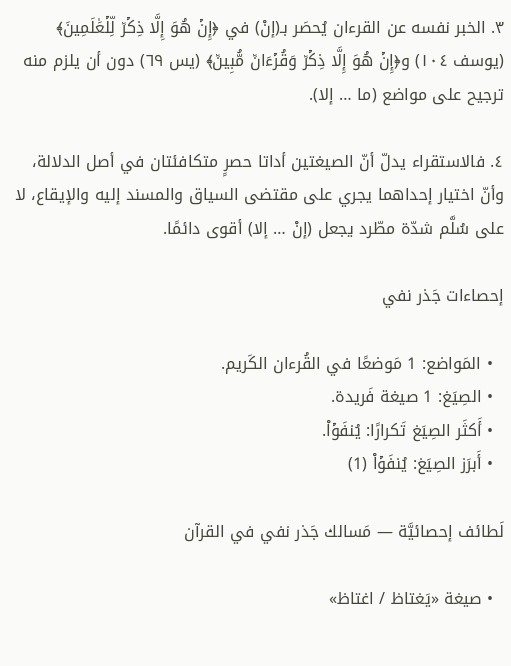٣. الخبر نفسه عن القرءان يُحصَر بـ(إنْ) في ﴿إِنۡ هُوَ إِلَّا ذِكۡرٞ لِّلۡعَٰلَمِينَ﴾ (يوسف ١٠٤) و﴿إِنۡ هُوَ إِلَّا ذِكۡرٞ وَقُرۡءَانٞ مُّبِينٞ﴾ (يس ٦٩) دون أن يلزم منه ترجيح على مواضع (ما … إلا).

٤. فالاستقراء يدلّ أنّ الصيغتين أداتا حصرٍ متكافئتان في أصل الدلالة، وأنّ اختيار إحداهما يجري على مقتضى السياق والمسند إليه والإيقاع، لا على سُلَّم شدّة مطّرد يجعل (إنْ … إلا) أقوى دائمًا.

إحصاءات جَذر نفي

  • المَواضع: 1 مَوضعًا في القُرءان الكَريم.
  • الصِيَغ: 1 صيغة فَريدة.
  • أَكثَر الصِيَغ تَكرارًا: يُنفَوۡاْ.
  • أَبرَز الصِيَغ: يُنفَوۡاْ (1)

لَطائف إحصائيَّة — مَسالك جَذر نفي في القرآن

  • صيغة «يَغتاظ / اغتاظ»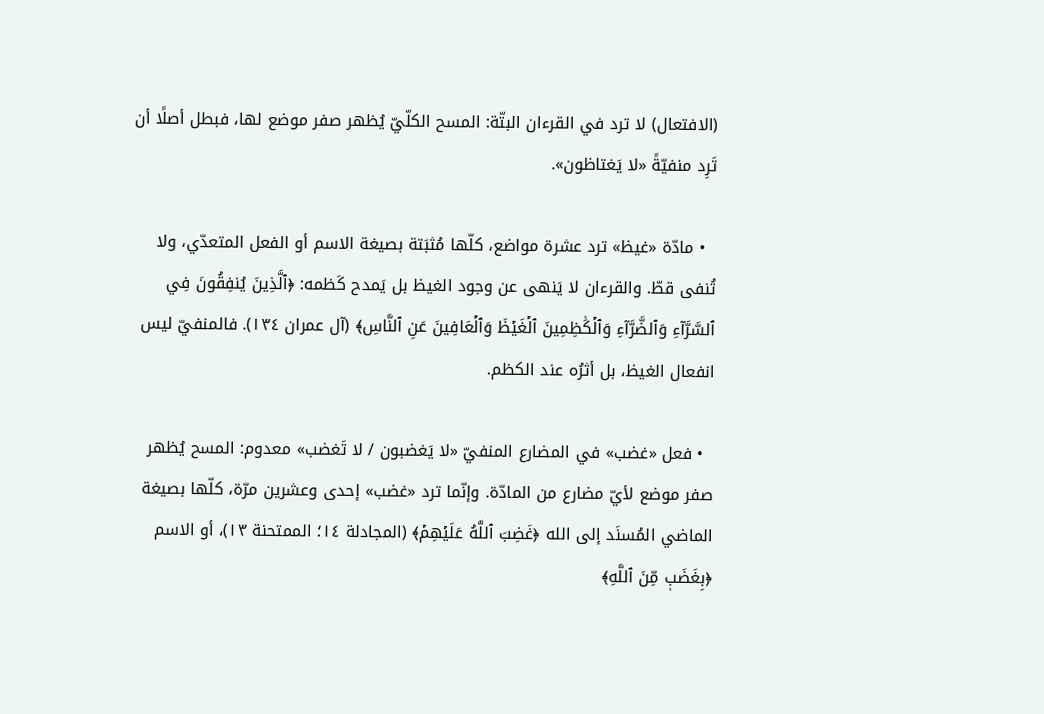(الافتعال) لا ترد في القرءان البتّة: المسح الكلّيّ يُظهر صفر موضع لها، فبطل أصلًا أن تَرِد منفيّةً «لا يَغتاظون».

  • مادّة «غيظ» ترد عشرة مواضع، كلّها مُثبَتة بصيغة الاسم أو الفعل المتعدّي، ولا تُنفى قطّ. والقرءان لا يَنهى عن وجود الغيظ بل يَمدح كَظمه: ﴿ٱلَّذِينَ يُنفِقُونَ فِي ٱلسَّرَّآءِ وَٱلضَّرَّآءِ وَٱلۡكَٰظِمِينَ ٱلۡغَيۡظَ وَٱلۡعَافِينَ عَنِ ٱلنَّاسِ﴾ (آل عمران ١٣٤). فالمنفيّ ليس انفعال الغيظ، بل أثرُه عند الكظم.

  • فعل «غضب» في المضارع المنفيّ «لا يَغضبون / لا تَغضب» معدوم: المسح يُظهر صفر موضع لأيّ مضارع من المادّة. وإنّما ترد «غضب» إحدى وعشرين مرّة، كلّها بصيغة الماضي المُسنَد إلى الله ﴿غَضِبَ ٱللَّهُ عَلَيۡهِمۡ﴾ (المجادلة ١٤؛ الممتحنة ١٣)، أو الاسم ﴿بِغَضَبٖ مِّنَ ٱللَّهِ﴾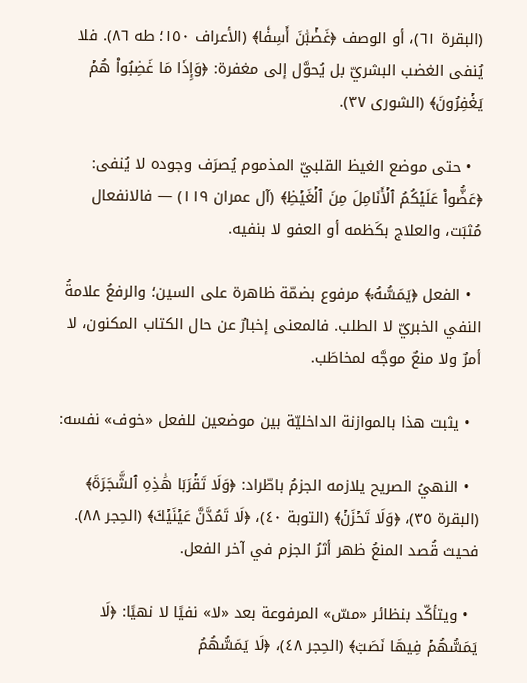(البقرة ٦١)، أو الوصف ﴿غَضۡبَٰنَ أَسِفٗا﴾ (الأعراف ١٥٠؛ طه ٨٦). فلا يُنفى الغضب البشريّ بل يُحوَّل إلى مغفرة: ﴿وَإِذَا مَا غَضِبُواْ هُمۡ يَغۡفِرُونَ﴾ (الشورى ٣٧).

  • حتى موضع الغيظ القلبيّ المذموم يُصرَف وجوده لا يُنفى: ﴿عَضُّواْ عَلَيۡكُمُ ٱلۡأَنَامِلَ مِنَ ٱلۡغَيۡظِ﴾ (آل عمران ١١٩) — فالانفعال مُثبَت، والعلاج بكَظمه أو العفو لا بنفيه.

  • الفعل ﴿يَمَسُّهُۥ﴾ مرفوع بضمّة ظاهرة على السين؛ والرفعُ علامةُ النفي الخبريّ لا الطلب. فالمعنى إخبارٌ عن حال الكتاب المكنون، لا أمرٌ ولا منعٌ موجَّه لمخاطَب.

  • يثبت هذا بالموازنة الداخليّة بين موضعين للفعل «خوف» نفسه:

  • النهيُ الصريح يلازمه الجزمُ باطّراد: ﴿وَلَا تَقۡرَبَا هَٰذِهِ ٱلشَّجَرَةَ﴾ (البقرة ٣٥)، ﴿وَلَا تَحۡزَنۡ﴾ (التوبة ٤٠)، ﴿لَا تَمُدَّنَّ عَيۡنَيۡكَ﴾ (الحِجر ٨٨). فحيث قُصد المنعُ ظهر أثرُ الجزم في آخر الفعل.

  • ويتأكّد بنظائر «مسّ» المرفوعة بعد «لا» نفيًا لا نهيًا: ﴿لَا يَمَسُّهُمۡ فِيهَا نَصَبٞ﴾ (الحِجر ٤٨)، ﴿لَا يَمَسُّهُمُ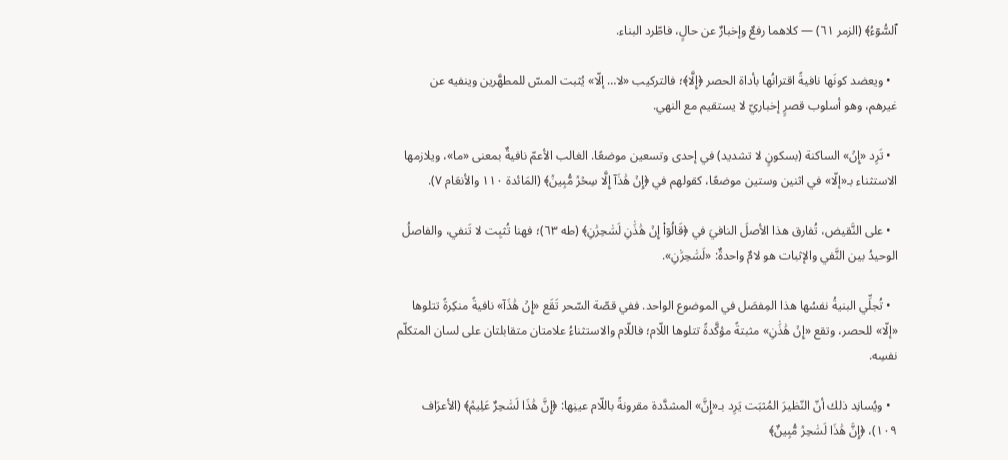ٱلسُّوٓءُ﴾ (الزمر ٦١) — كلاهما رفعٌ وإخبارٌ عن حالٍ، فاطّرد البناء.

  • ويعضد كونَها نافيةً اقترانُها بأداة الحصر ﴿إِلَّا﴾؛ فالتركيب «لا… إلّا» يُثبت المسّ للمطهَّرين وينفيه عن غيرهم، وهو أسلوب قصرٍ إخباريّ لا يستقيم مع النهي.

  • تَرِد «إِنۡ» الساكنة (بسكونٍ لا تشديد) في إحدى وتسعين موضعًا. الغالب الأعمّ نافيةٌ بمعنى «ما»، ويلازمها الاستثناء بـ«إلّا» في اثنين وستين موضعًا، كقولهم في ﴿إِنۡ هَٰذَآ إِلَّا سِحۡرٞ مُّبِينٞ﴾ (المَائدة ١١٠ والأنعَام ٧).

  • على النَّقيض، تُفارق هذا الأصلَ النافيَ في ﴿قَالُوٓاْ إِنۡ هَٰذَٰنِ لَسَٰحِرَٰنِ﴾ (طه ٦٣)؛ فهنا تُثبِت لا تَنفي، والفاصلُ الوحيدُ بين النَّفي والإثبات هو لامٌ واحدةٌ: «لَسَٰحِرَٰنِ».

  • تُجلِّي البنيةُ نفسُها هذا المِفصَل في الموضوع الواحد. ففي قصّة السّحر تَقَع «إِنۡ هَٰذَآ» نافيةً منكِرةً تتلوها «إلّا» للحصر، وتقع «إِنۡ هَٰذَٰنِ» مثبتةً مؤكَّدةً تتلوها اللّام؛ فاللّام والاستثناءُ علامتان متقابلتان على لسان المتكلّم نفسِه.

  • ويُسانِد ذلك أنّ النّظيرَ المُثبَت يَرِد بـ«إِنَّ» المشدَّدة مقرونةً باللّام عينِها: ﴿إِنَّ هَٰذَا لَسَٰحِرٌ عَلِيمٞ﴾ (الأعرَاف ١٠٩)، ﴿إِنَّ هَٰذَا لَسَٰحِرٞ مُّبِينٌ﴾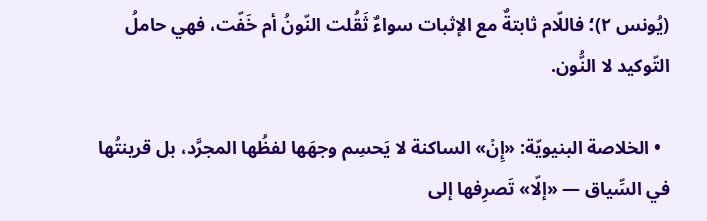(يُونس ٢)؛ فاللّام ثابتةٌ مع الإثبات سواءٌ ثَقُلت النّونُ أم خَفّت، فهي حاملُ التّوكيد لا النُّون.

  • الخلاصة البنيويّة: «إِنۡ» الساكنة لا يَحسِم وجهَها لفظُها المجرَّد، بل قرينتُها في السِّياق — «إلّا» تَصرِفها إلى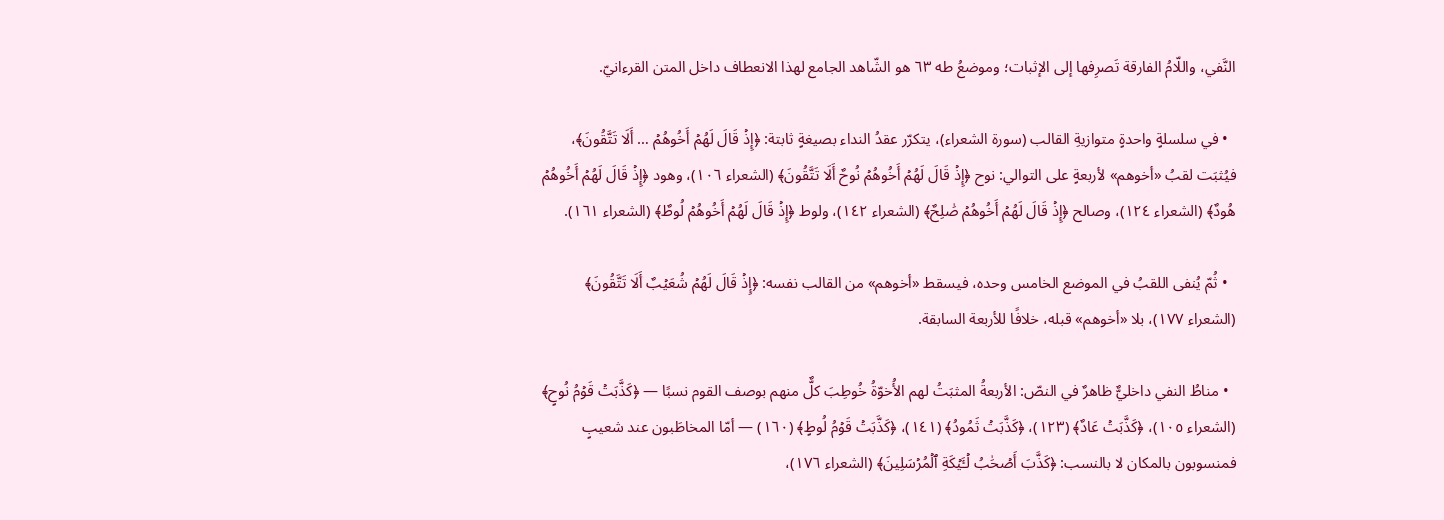النَّفي، واللّامُ الفارقة تَصرِفها إلى الإثبات؛ وموضعُ طه ٦٣ هو الشّاهد الجامع لهذا الانعطاف داخل المتن القرءانيّ.

  • في سلسلةٍ واحدةٍ متوازيةِ القالب (سورة الشعراء)، يتكرّر عقدُ النداء بصيغةٍ ثابتة: ﴿إِذۡ قَالَ لَهُمۡ أَخُوهُمۡ … أَلَا تَتَّقُونَ﴾، فيُثبَت لقبُ «أخوهم» لأربعةٍ على التوالي: نوح ﴿إِذۡ قَالَ لَهُمۡ أَخُوهُمۡ نُوحٌ أَلَا تَتَّقُونَ﴾ (الشعراء ١٠٦)، وهود ﴿إِذۡ قَالَ لَهُمۡ أَخُوهُمۡ هُودٌ﴾ (الشعراء ١٢٤)، وصالح ﴿إِذۡ قَالَ لَهُمۡ أَخُوهُمۡ صَٰلِحٌ﴾ (الشعراء ١٤٢)، ولوط ﴿إِذۡ قَالَ لَهُمۡ أَخُوهُمۡ لُوطٌ﴾ (الشعراء ١٦١).

  • ثُمّ يُنفى اللقبُ في الموضع الخامس وحده، فيسقط «أخوهم» من القالب نفسه: ﴿إِذۡ قَالَ لَهُمۡ شُعَيۡبٌ أَلَا تَتَّقُونَ﴾ (الشعراء ١٧٧)، بلا «أخوهم» قبله، خلافًا للأربعة السابقة.

  • مناطُ النفي داخليٌّ ظاهرٌ في النصّ: الأربعةُ المثبَتُ لهم الأُخوّةُ خُوطِبَ كلٌّ منهم بوصف القوم نسبًا — ﴿كَذَّبَتۡ قَوۡمُ نُوحٍ﴾ (الشعراء ١٠٥)، ﴿كَذَّبَتۡ عَادٌ﴾ (١٢٣)، ﴿كَذَّبَتۡ ثَمُودُ﴾ (١٤١)، ﴿كَذَّبَتۡ قَوۡمُ لُوطٍ﴾ (١٦٠) — أمّا المخاطَبون عند شعيبٍ فمنسوبون بالمكان لا بالنسب: ﴿كَذَّبَ أَصۡحَٰبُ لۡـَٔيۡكَةِ ٱلۡمُرۡسَلِينَ﴾ (الشعراء ١٧٦)،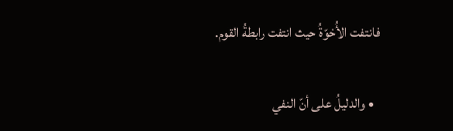فانتفت الأُخوّةُ حيث انتفت رابطةُ القوم.

  • والدليلُ على أنّ النفي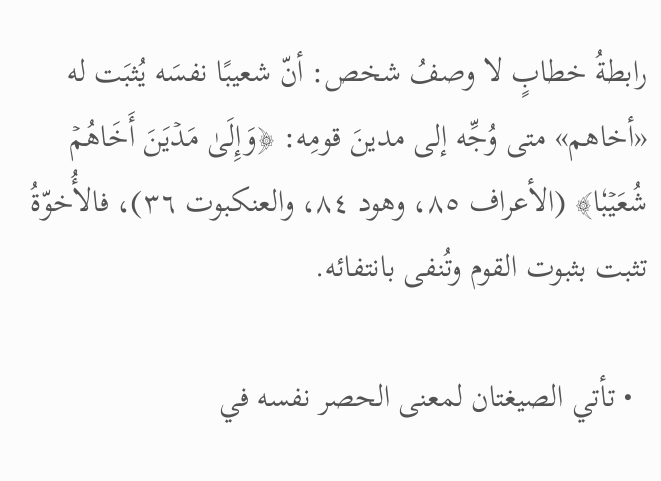رابطةُ خطابٍ لا وصفُ شخص: أنّ شعيبًا نفسَه يُثبَت له «أخاهم» متى وُجِّه إلى مدينَ قومِه: ﴿وَإِلَىٰ مَدۡيَنَ أَخَاهُمۡ شُعَيۡبٗا﴾ (الأعراف ٨٥، وهود ٨٤، والعنكبوت ٣٦)، فالأُخوّةُ تثبت بثبوت القوم وتُنفى بانتفائه.

  • تأتي الصيغتان لمعنى الحصر نفسه في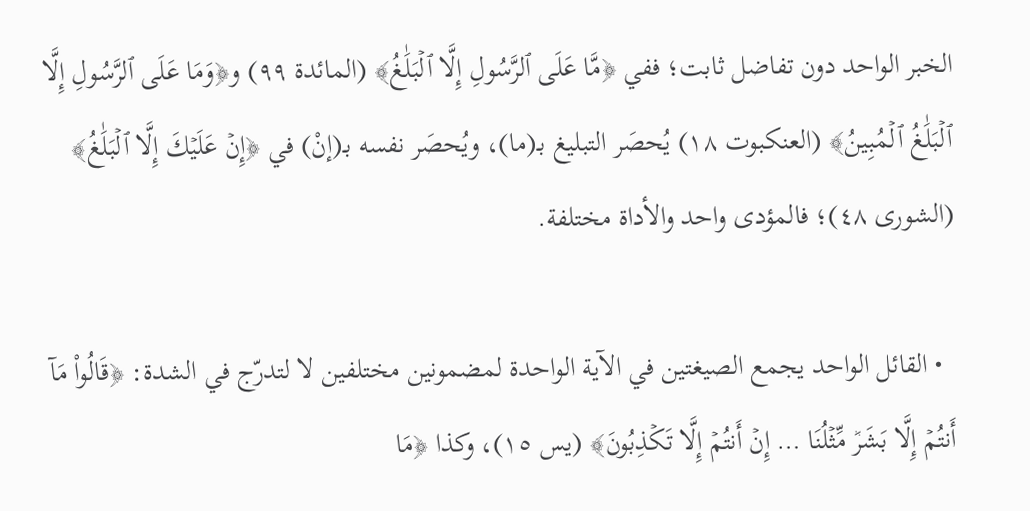الخبر الواحد دون تفاضل ثابت؛ ففي ﴿مَّا عَلَى ٱلرَّسُولِ إِلَّا ٱلۡبَلَٰغُ﴾ (المائدة ٩٩) و﴿وَمَا عَلَى ٱلرَّسُولِ إِلَّا ٱلۡبَلَٰغُ ٱلۡمُبِينُ﴾ (العنكبوت ١٨) يُحصَر التبليغ بـ(ما)، ويُحصَر نفسه بـ(إنْ) في ﴿إِنۡ عَلَيۡكَ إِلَّا ٱلۡبَلَٰغُ﴾ (الشورى ٤٨)؛ فالمؤدى واحد والأداة مختلفة.

  • القائل الواحد يجمع الصيغتين في الآية الواحدة لمضمونين مختلفين لا لتدرّج في الشدة: ﴿قَالُواْ مَآ أَنتُمۡ إِلَّا بَشَرٞ مِّثۡلُنَا … إِنۡ أَنتُمۡ إِلَّا تَكۡذِبُونَ﴾ (يس ١٥)، وكذا ﴿مَا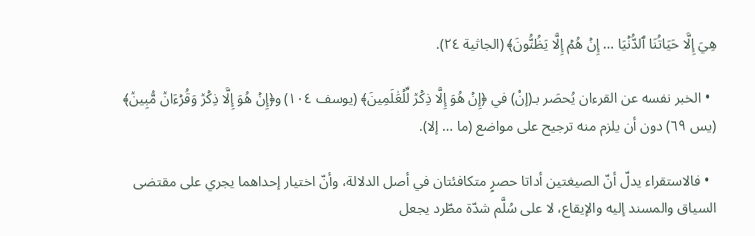هِيَ إِلَّا حَيَاتُنَا ٱلدُّنۡيَا … إِنۡ هُمۡ إِلَّا يَظُنُّونَ﴾ (الجاثية ٢٤).

  • الخبر نفسه عن القرءان يُحصَر بـ(إنْ) في ﴿إِنۡ هُوَ إِلَّا ذِكۡرٞ لِّلۡعَٰلَمِينَ﴾ (يوسف ١٠٤) و﴿إِنۡ هُوَ إِلَّا ذِكۡرٞ وَقُرۡءَانٞ مُّبِينٞ﴾ (يس ٦٩) دون أن يلزم منه ترجيح على مواضع (ما … إلا).

  • فالاستقراء يدلّ أنّ الصيغتين أداتا حصرٍ متكافئتان في أصل الدلالة، وأنّ اختيار إحداهما يجري على مقتضى السياق والمسند إليه والإيقاع، لا على سُلَّم شدّة مطّرد يجعل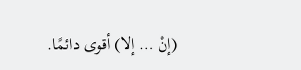(إنْ … إلا) أقوى دائمًا.